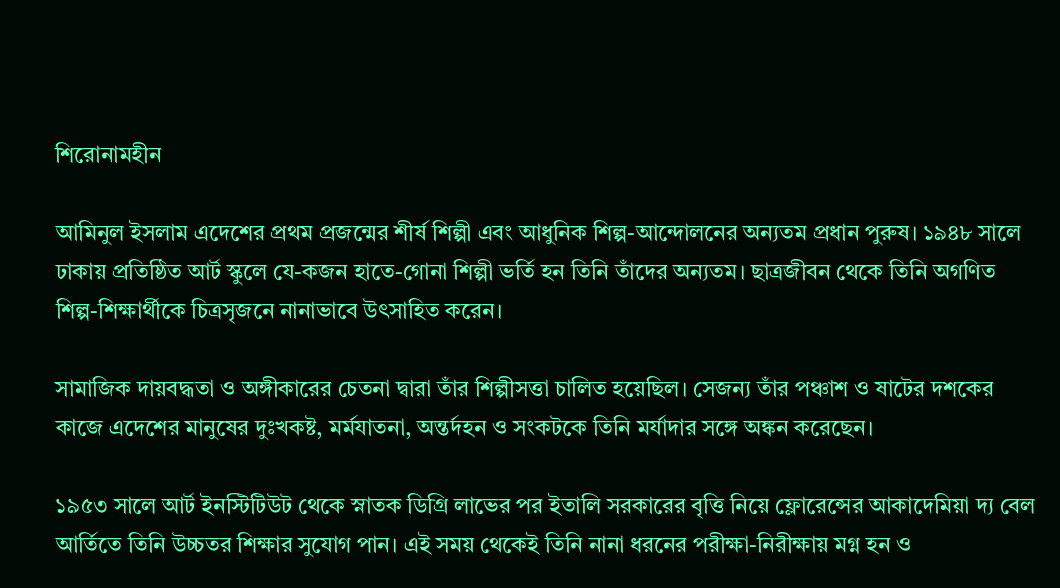শিরোনামহীন

আমিনুল ইসলাম এদেশের প্রথম প্রজন্মের শীর্ষ শিল্পী এবং আধুনিক শিল্প-আন্দোলনের অন্যতম প্রধান পুরুষ। ১৯৪৮ সালে ঢাকায় প্রতিষ্ঠিত আর্ট স্কুলে যে-কজন হাতে-গোনা শিল্পী ভর্তি হন তিনি তাঁদের অন্যতম। ছাত্রজীবন থেকে তিনি অগণিত শিল্প-শিক্ষার্থীকে চিত্রসৃজনে নানাভাবে উৎসাহিত করেন।

সামাজিক দায়বদ্ধতা ও অঙ্গীকারের চেতনা দ্বারা তাঁর শিল্পীসত্তা চালিত হয়েছিল। সেজন্য তাঁর পঞ্চাশ ও ষাটের দশকের কাজে এদেশের মানুষের দুঃখকষ্ট, মর্মযাতনা, অন্তর্দহন ও সংকটকে তিনি মর্যাদার সঙ্গে অঙ্কন করেছেন।

১৯৫৩ সালে আর্ট ইনস্টিটিউট থেকে স্নাতক ডিগ্রি লাভের পর ইতালি সরকারের বৃত্তি নিয়ে ফ্লোরেন্সের আকাদেমিয়া দ্য বেল আর্তিতে তিনি উচ্চতর শিক্ষার সুযোগ পান। এই সময় থেকেই তিনি নানা ধরনের পরীক্ষা-নিরীক্ষায় মগ্ন হন ও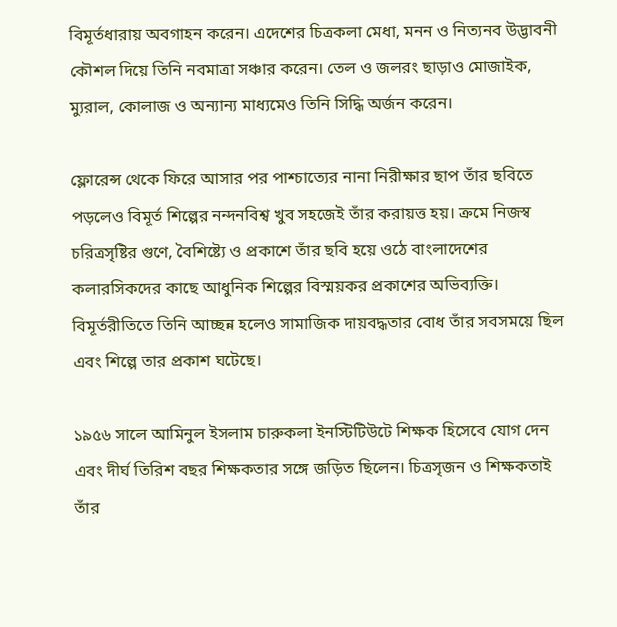বিমূর্তধারায় অবগাহন করেন। এদেশের চিত্রকলা মেধা, মনন ও নিত্যনব উদ্ভাবনী কৌশল দিয়ে তিনি নবমাত্রা সঞ্চার করেন। তেল ও জলরং ছাড়াও মোজাইক, ম্যুরাল, কোলাজ ও অন্যান্য মাধ্যমেও তিনি সিদ্ধি অর্জন করেন।

ফ্লোরেন্স থেকে ফিরে আসার পর পাশ্চাত্যের নানা নিরীক্ষার ছাপ তাঁর ছবিতে পড়লেও বিমূর্ত শিল্পের নন্দনবিশ্ব খুব সহজেই তাঁর করায়ত্ত হয়। ক্রমে নিজস্ব চরিত্রসৃষ্টির গুণে, বৈশিষ্ট্যে ও প্রকাশে তাঁর ছবি হয়ে ওঠে বাংলাদেশের কলারসিকদের কাছে আধুনিক শিল্পের বিস্ময়কর প্রকাশের অভিব্যক্তি। বিমূর্তরীতিতে তিনি আচ্ছন্ন হলেও সামাজিক দায়বদ্ধতার বোধ তাঁর সবসময়ে ছিল এবং শিল্পে তার প্রকাশ ঘটেছে।

১৯৫৬ সালে আমিনুল ইসলাম চারুকলা ইনস্টিটিউটে শিক্ষক হিসেবে যোগ দেন এবং দীর্ঘ তিরিশ বছর শিক্ষকতার সঙ্গে জড়িত ছিলেন। চিত্রসৃজন ও শিক্ষকতাই তাঁর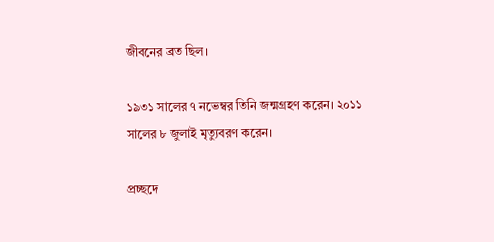জীবনের ব্রত ছিল।

১৯৩১ সালের ৭ নভেম্বর তিনি জন্মগ্রহণ করেন। ২০১১ সালের ৮ জুলাই মৃত্যুবরণ করেন।

প্রচ্ছদে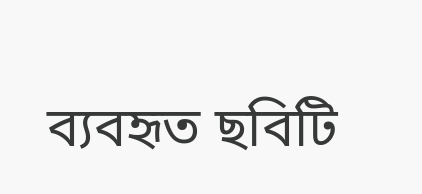ব্যবহৃত ছবিটি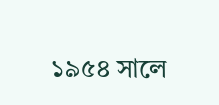১৯৫৪ সালে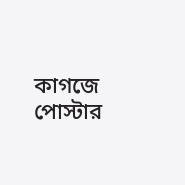কাগজে পোস্টার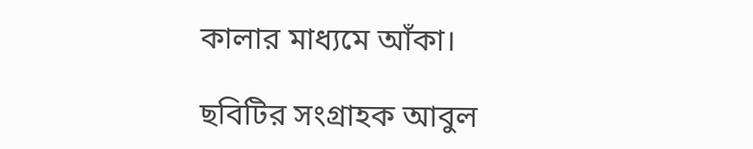কালার মাধ্যমে আঁকা।

ছবিটির সংগ্রাহক আবুল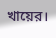খায়ের।